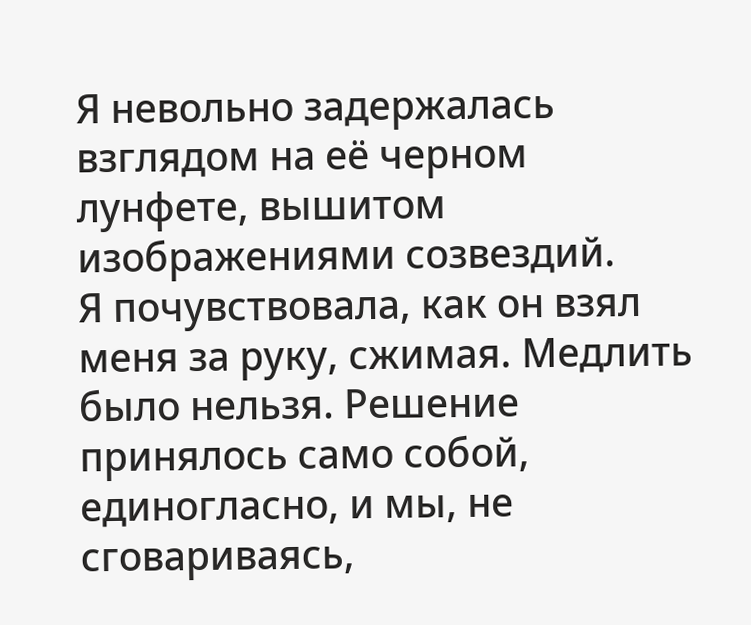Я невольно задержалась взглядом на её черном лунфете, вышитом изображениями созвездий.
Я почувствовала, как он взял меня за руку, сжимая. Медлить было нельзя. Решение принялось само собой, единогласно, и мы, не сговариваясь,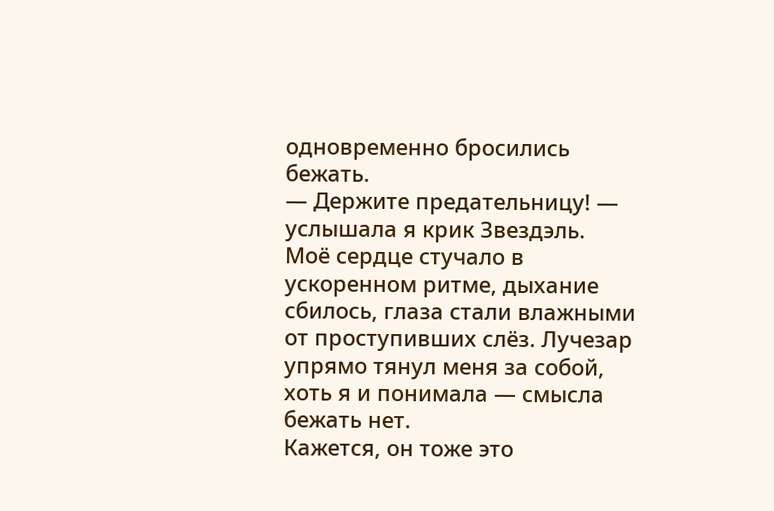одновременно бросились бежать.
— Держите предательницу! — услышала я крик Звездэль.
Моё сердце стучало в ускоренном ритме, дыхание сбилось, глаза стали влажными от проступивших слёз. Лучезар упрямо тянул меня за собой, хоть я и понимала — смысла бежать нет.
Кажется, он тоже это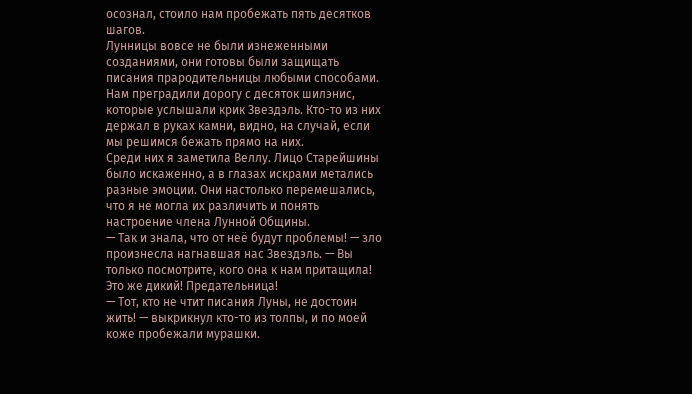осознал, стоило нам пробежать пять десятков шагов.
Лунницы вовсе не были изнеженными созданиями, они готовы были защищать писания прародительницы любыми способами. Нам преградили дорогу с десяток шилэнис, которые услышали крик Звездэль. Кто-то из них держал в руках камни, видно, на случай, если мы решимся бежать прямо на них.
Среди них я заметила Веллу. Лицо Старейшины было искаженно, а в глазах искрами метались разные эмоции. Они настолько перемешались, что я не могла их различить и понять настроение члена Лунной Общины.
— Так и знала, что от неё будут проблемы! — зло произнесла нагнавшая нас Звездэль. — Вы только посмотрите, кого она к нам притащила! Это же дикий! Предательница!
— Тот, кто не чтит писания Луны, не достоин жить! — выкрикнул кто-то из толпы, и по моей коже пробежали мурашки.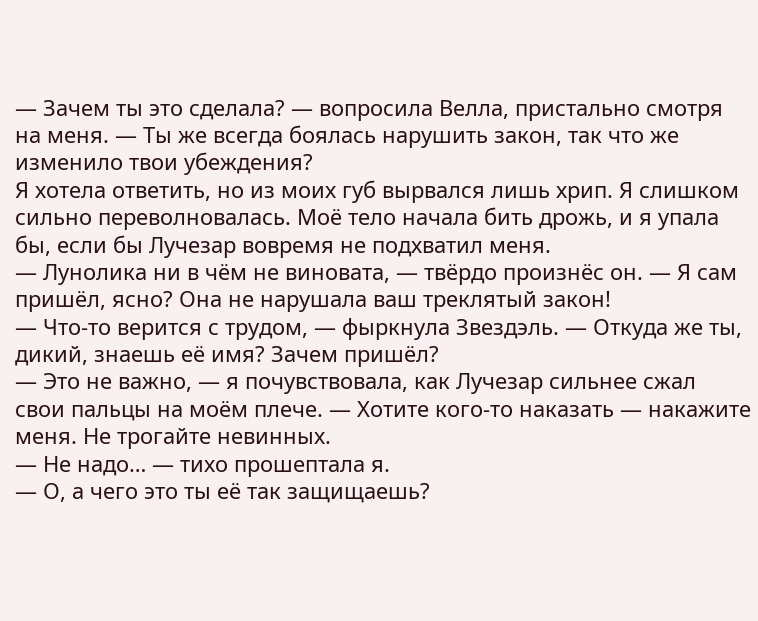— Зачем ты это сделала? — вопросила Велла, пристально смотря на меня. — Ты же всегда боялась нарушить закон, так что же изменило твои убеждения?
Я хотела ответить, но из моих губ вырвался лишь хрип. Я слишком сильно переволновалась. Моё тело начала бить дрожь, и я упала бы, если бы Лучезар вовремя не подхватил меня.
— Лунолика ни в чём не виновата, — твёрдо произнёс он. — Я сам пришёл, ясно? Она не нарушала ваш треклятый закон!
— Что-то верится с трудом, — фыркнула Звездэль. — Откуда же ты, дикий, знаешь её имя? Зачем пришёл?
— Это не важно, — я почувствовала, как Лучезар сильнее сжал свои пальцы на моём плече. — Хотите кого-то наказать — накажите меня. Не трогайте невинных.
— Не надо… — тихо прошептала я.
— О, а чего это ты её так защищаешь?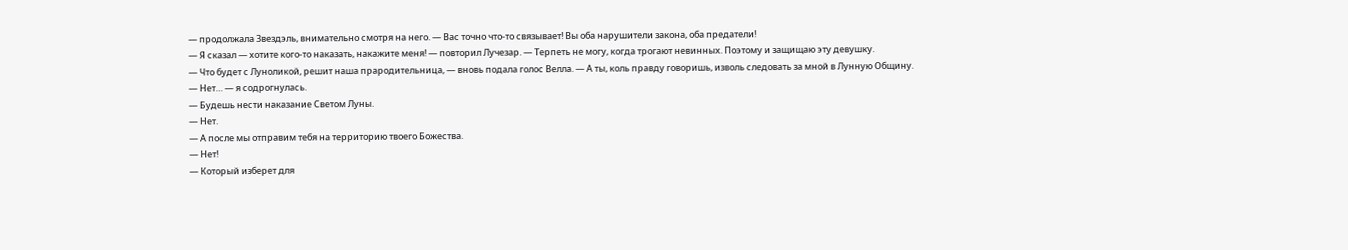— продолжала Звездэль, внимательно смотря на него. — Вас точно что-то связывает! Вы оба нарушители закона, оба предатели!
— Я сказал — хотите кого-то наказать, накажите меня! — повторил Лучезар. — Терпеть не могу, когда трогают невинных. Поэтому и защищаю эту девушку.
— Что будет с Луноликой, решит наша прародительница, — вновь подала голос Велла. — А ты, коль правду говоришь, изволь следовать за мной в Лунную Общину.
— Нет… — я содрогнулась.
— Будешь нести наказание Светом Луны.
— Нет.
— А после мы отправим тебя на территорию твоего Божества.
— Нет!
— Который изберет для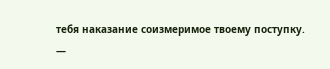тебя наказание соизмеримое твоему поступку.
—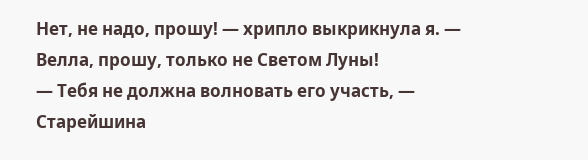Нет, не надо, прошу! — хрипло выкрикнула я. — Велла, прошу, только не Светом Луны!
— Тебя не должна волновать его участь, — Старейшина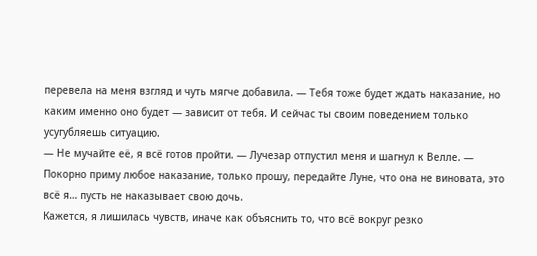перевела на меня взгляд и чуть мягче добавила. — Тебя тоже будет ждать наказание, но каким именно оно будет — зависит от тебя. И сейчас ты своим поведением только усугубляешь ситуацию.
— Не мучайте её, я всё готов пройти. — Лучезар отпустил меня и шагнул к Велле. — Покорно приму любое наказание, только прошу, передайте Луне, что она не виновата, это всё я… пусть не наказывает свою дочь.
Кажется, я лишилась чувств, иначе как объяснить то, что всё вокруг резко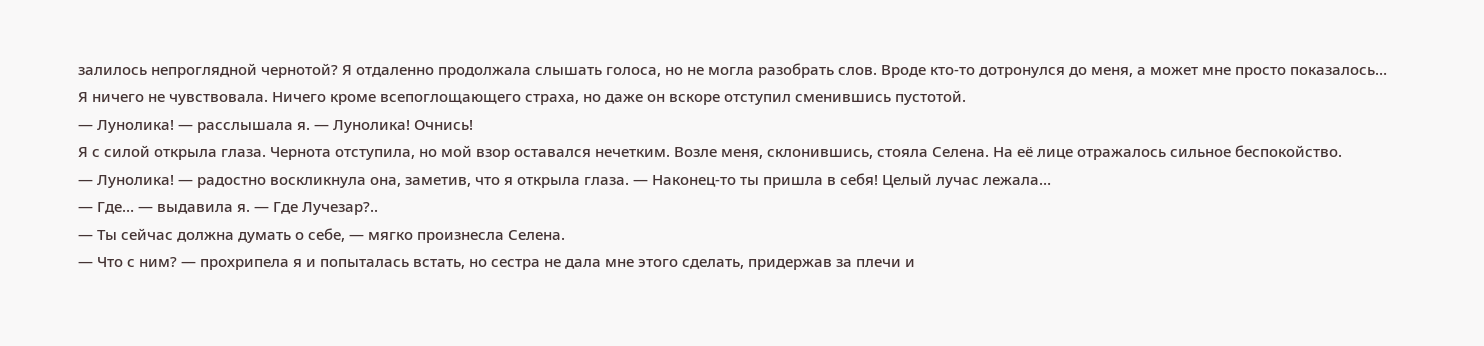залилось непроглядной чернотой? Я отдаленно продолжала слышать голоса, но не могла разобрать слов. Вроде кто-то дотронулся до меня, а может мне просто показалось…
Я ничего не чувствовала. Ничего кроме всепоглощающего страха, но даже он вскоре отступил сменившись пустотой.
— Лунолика! — расслышала я. — Лунолика! Очнись!
Я с силой открыла глаза. Чернота отступила, но мой взор оставался нечетким. Возле меня, склонившись, стояла Селена. На её лице отражалось сильное беспокойство.
— Лунолика! — радостно воскликнула она, заметив, что я открыла глаза. — Наконец-то ты пришла в себя! Целый лучас лежала…
— Где… — выдавила я. — Где Лучезар?..
— Ты сейчас должна думать о себе, — мягко произнесла Селена.
— Что с ним? — прохрипела я и попыталась встать, но сестра не дала мне этого сделать, придержав за плечи и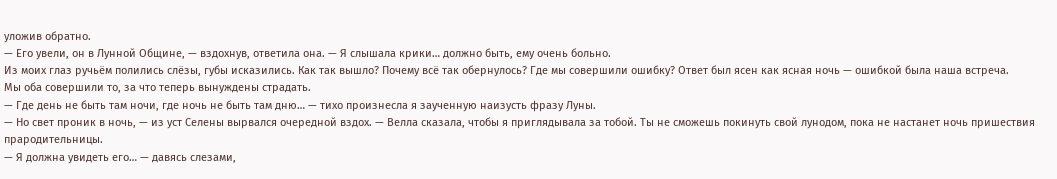уложив обратно.
— Его увели, он в Лунной Общине, — вздохнув, ответила она. — Я слышала крики… должно быть, ему очень больно.
Из моих глаз ручьём полились слёзы, губы исказились. Как так вышло? Почему всё так обернулось? Где мы совершили ошибку? Ответ был ясен как ясная ночь — ошибкой была наша встреча.
Мы оба совершили то, за что теперь вынуждены страдать.
— Где день не быть там ночи, где ночь не быть там дню… — тихо произнесла я заученную наизусть фразу Луны.
— Но свет проник в ночь, — из уст Селены вырвался очередной вздох. — Велла сказала, чтобы я приглядывала за тобой. Ты не сможешь покинуть свой лунодом, пока не настанет ночь пришествия прародительницы.
— Я должна увидеть его… — давясь слезами,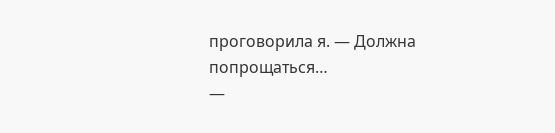проговорила я. — Должна попрощаться…
—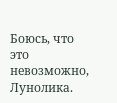Боюсь, что это невозможно, Лунолика.